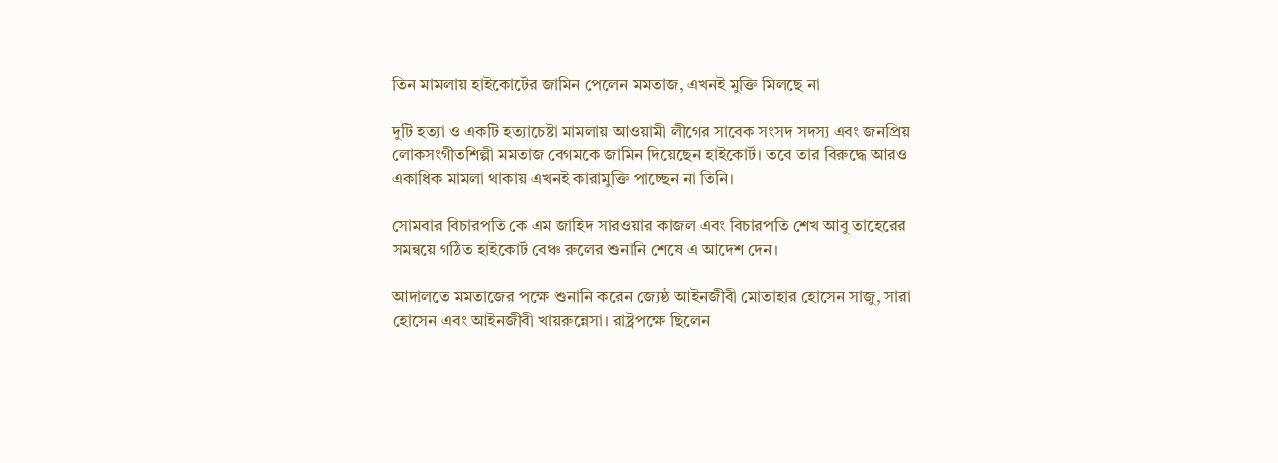তিন মামলায় হাইকোর্টের জামিন পেলেন মমতাজ, এখনই মুক্তি মিলছে না

দুটি হত্যা ও একটি হত্যাচেষ্টা মামলায় আওয়ামী লীগের সাবেক সংসদ সদস্য এবং জনপ্রিয় লোকসংগীতশিল্পী মমতাজ বেগমকে জামিন দিয়েছেন হাইকোর্ট। তবে তার বিরুদ্ধে আরও একাধিক মামলা থাকায় এখনই কারামুক্তি পাচ্ছেন না তিনি।

সোমবার বিচারপতি কে এম জাহিদ সারওয়ার কাজল এবং বিচারপতি শেখ আবু তাহেরের সমন্বয়ে গঠিত হাইকোর্ট বেঞ্চ রুলের শুনানি শেষে এ আদেশ দেন।

আদালতে মমতাজের পক্ষে শুনানি করেন জ্যেষ্ঠ আইনজীবী মোতাহার হোসেন সাজু, সারা হোসেন এবং আইনজীবী খায়রুন্নেসা। রাষ্ট্রপক্ষে ছিলেন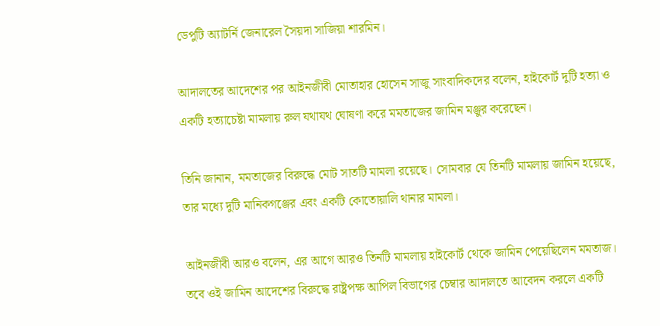ডেপুটি অ্যাটর্নি জেনারেল সৈয়দা সাজিয়া শারমিন।

আদালতের আদেশের পর আইনজীবী মোতাহার হোসেন সাজু সাংবাদিকদের বলেন, হাইকোর্ট দুটি হত্যা ও একটি হত্যাচেষ্টা মামলায় রুল যথাযথ ঘোষণা করে মমতাজের জামিন মঞ্জুর করেছেন।

তিনি জানান, মমতাজের বিরুদ্ধে মোট সাতটি মামলা রয়েছে। সোমবার যে তিনটি মামলায় জামিন হয়েছে, তার মধ্যে দুটি মানিকগঞ্জের এবং একটি কোতোয়ালি থানার মামলা।

আইনজীবী আরও বলেন, এর আগে আরও তিনটি মামলায় হাইকোর্ট থেকে জামিন পেয়েছিলেন মমতাজ। তবে ওই জামিন আদেশের বিরুদ্ধে রাষ্ট্রপক্ষ আপিল বিভাগের চেম্বার আদালতে আবেদন করলে একটি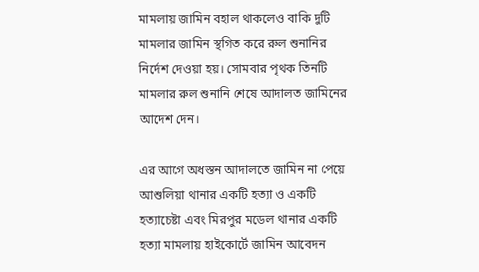মামলায় জামিন বহাল থাকলেও বাকি দুটি মামলার জামিন স্থগিত করে রুল শুনানির নির্দেশ দেওয়া হয়। সোমবার পৃথক তিনটি মামলার রুল শুনানি শেষে আদালত জামিনের আদেশ দেন।

এর আগে অধস্তন আদালতে জামিন না পেয়ে আশুলিয়া থানার একটি হত্যা ও একটি হত্যাচেষ্টা এবং মিরপুর মডেল থানার একটি হত্যা মামলায় হাইকোর্টে জামিন আবেদন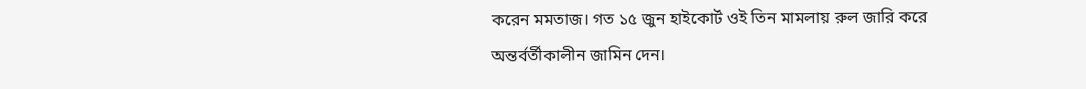করেন মমতাজ। গত ১৫ জুন হাইকোর্ট ওই তিন মামলায় রুল জারি করে অন্তর্বর্তীকালীন জামিন দেন।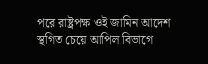পরে রাষ্ট্রপক্ষ ওই জামিন আদেশ স্থগিত চেয়ে আপিল বিভাগে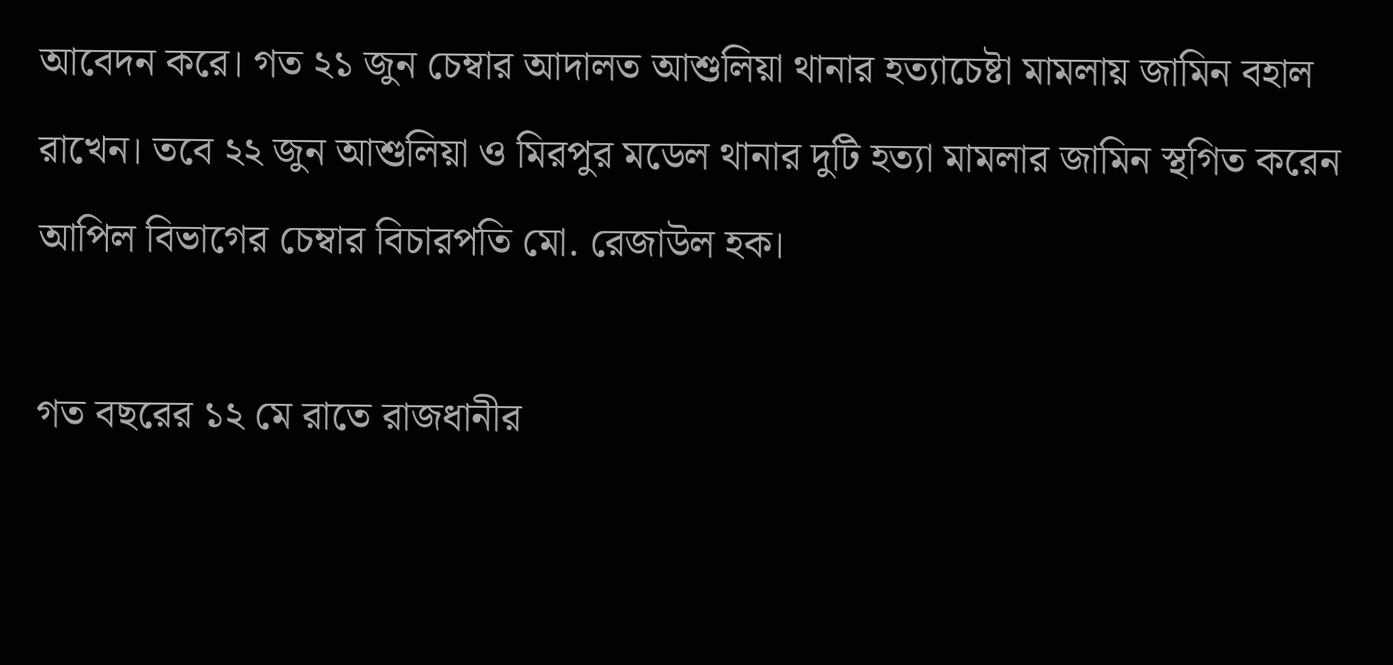আবেদন করে। গত ২১ জুন চেম্বার আদালত আশুলিয়া থানার হত্যাচেষ্টা মামলায় জামিন বহাল রাখেন। তবে ২২ জুন আশুলিয়া ও মিরপুর মডেল থানার দুটি হত্যা মামলার জামিন স্থগিত করেন আপিল বিভাগের চেম্বার বিচারপতি মো. রেজাউল হক।

গত বছরের ১২ মে রাতে রাজধানীর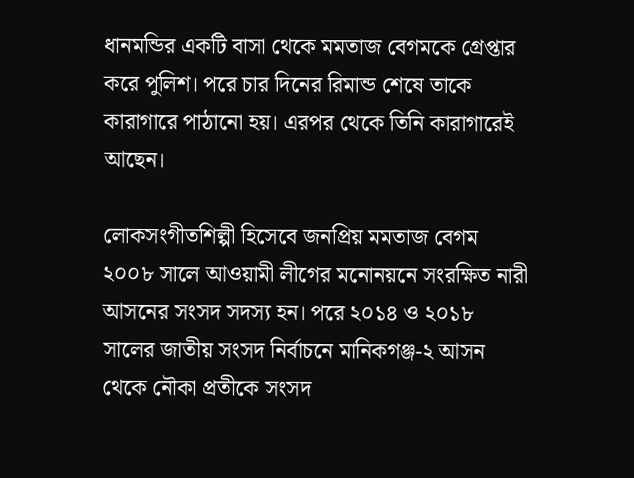ধানমন্ডির একটি বাসা থেকে মমতাজ বেগমকে গ্রেপ্তার করে পুলিশ। পরে চার দিনের রিমান্ড শেষে তাকে কারাগারে পাঠানো হয়। এরপর থেকে তিনি কারাগারেই আছেন।

লোকসংগীতশিল্পী হিসেবে জনপ্রিয় মমতাজ বেগম ২০০৮ সালে আওয়ামী লীগের মনোনয়নে সংরক্ষিত নারী আসনের সংসদ সদস্য হন। পরে ২০১৪ ও ২০১৮ সালের জাতীয় সংসদ নির্বাচনে মানিকগঞ্জ-২ আসন থেকে নৌকা প্রতীকে সংসদ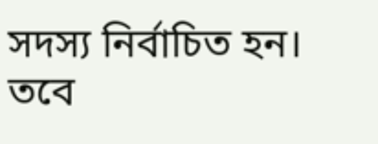সদস্য নির্বাচিত হন। তবে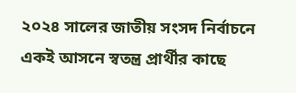২০২৪ সালের জাতীয় সংসদ নির্বাচনে একই আসনে স্বতন্ত্র প্রার্থীর কাছে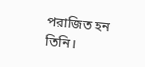পরাজিত হন তিনি।